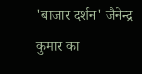'बाजार दर्शन' जैनेन्द्र कुमार का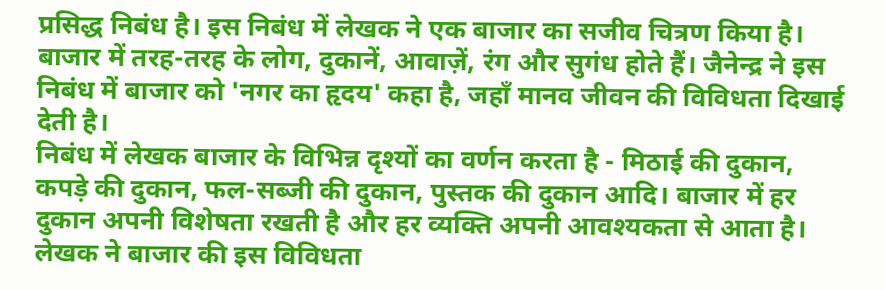प्रसिद्ध निबंध है। इस निबंध में लेखक ने एक बाजार का सजीव चित्रण किया है। बाजार में तरह-तरह के लोग, दुकानें, आवाज़ें, रंग और सुगंध होते हैं। जैनेन्द्र ने इस निबंध में बाजार को 'नगर का हृदय' कहा है, जहाँ मानव जीवन की विविधता दिखाई देती है।
निबंध में लेखक बाजार के विभिन्न दृश्यों का वर्णन करता है - मिठाई की दुकान, कपड़े की दुकान, फल-सब्जी की दुकान, पुस्तक की दुकान आदि। बाजार में हर दुकान अपनी विशेषता रखती है और हर व्यक्ति अपनी आवश्यकता से आता है। लेखक ने बाजार की इस विविधता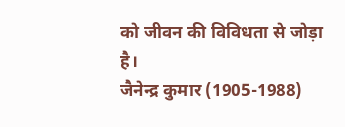को जीवन की विविधता से जोड़ा है।
जैनेन्द्र कुमार (1905-1988)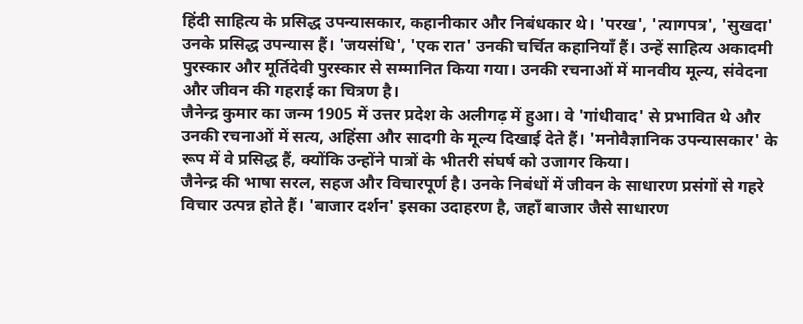हिंदी साहित्य के प्रसिद्ध उपन्यासकार, कहानीकार और निबंधकार थे। 'परख', 'त्यागपत्र', 'सुखदा' उनके प्रसिद्ध उपन्यास हैं। 'जयसंधि', 'एक रात' उनकी चर्चित कहानियाँ हैं। उन्हें साहित्य अकादमी पुरस्कार और मूर्तिदेवी पुरस्कार से सम्मानित किया गया। उनकी रचनाओं में मानवीय मूल्य, संवेदना और जीवन की गहराई का चित्रण है।
जैनेन्द्र कुमार का जन्म 1905 में उत्तर प्रदेश के अलीगढ़ में हुआ। वे 'गांधीवाद' से प्रभावित थे और उनकी रचनाओं में सत्य, अहिंसा और सादगी के मूल्य दिखाई देते हैं। 'मनोवैज्ञानिक उपन्यासकार' के रूप में वे प्रसिद्ध हैं, क्योंकि उन्होंने पात्रों के भीतरी संघर्ष को उजागर किया।
जैनेन्द्र की भाषा सरल, सहज और विचारपूर्ण है। उनके निबंधों में जीवन के साधारण प्रसंगों से गहरे विचार उत्पन्न होते हैं। 'बाजार दर्शन' इसका उदाहरण है, जहाँ बाजार जैसे साधारण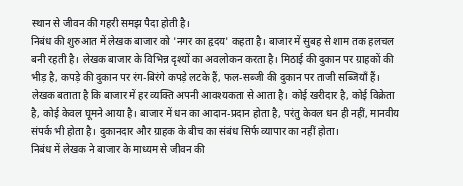स्थान से जीवन की गहरी समझ पैदा होती है।
निबंध की शुरुआत में लेखक बाजार को 'नगर का हृदय' कहता है। बाजार में सुबह से शाम तक हलचल बनी रहती है। लेखक बाजार के विभिन्न दृश्यों का अवलोकन करता है। मिठाई की दुकान पर ग्राहकों की भीड़ है, कपड़े की दुकान पर रंग-बिरंगे कपड़े लटके हैं, फल-सब्जी की दुकान पर ताजी सब्जियाँ हैं।
लेखक बताता है कि बाजार में हर व्यक्ति अपनी आवश्यकता से आता है। कोई खरीदार है, कोई विक्रेता है, कोई केवल घूमने आया है। बाजार में धन का आदान-प्रदान होता है, परंतु केवल धन ही नहीं, मानवीय संपर्क भी होता है। दुकानदार और ग्राहक के बीच का संबंध सिर्फ व्यापार का नहीं होता।
निबंध में लेखक ने बाजार के माध्यम से जीवन की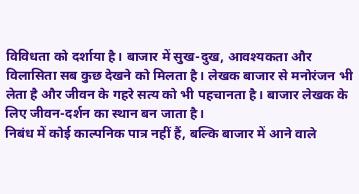विविधता को दर्शाया है। बाजार में सुख-दुख, आवश्यकता और विलासिता सब कुछ देखने को मिलता है। लेखक बाजार से मनोरंजन भी लेता है और जीवन के गहरे सत्य को भी पहचानता है। बाजार लेखक के लिए जीवन-दर्शन का स्थान बन जाता है।
निबंध में कोई काल्पनिक पात्र नहीं हैं, बल्कि बाजार में आने वाले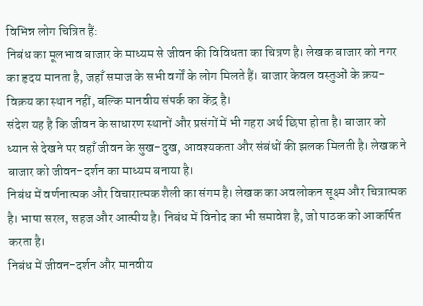विभिन्न लोग चित्रित हैं:
निबंध का मूलभाव बाजार के माध्यम से जीवन की विविधता का चित्रण है। लेखक बाजार को नगर का हृदय मानता है, जहाँ समाज के सभी वर्गों के लोग मिलते हैं। बाजार केवल वस्तुओं के क्रय-विक्रय का स्थान नहीं, बल्कि मानवीय संपर्क का केंद्र है।
संदेश यह है कि जीवन के साधारण स्थानों और प्रसंगों में भी गहरा अर्थ छिपा होता है। बाजार को ध्यान से देखने पर वहाँ जीवन के सुख-दुख, आवश्यकता और संबंधों की झलक मिलती है। लेखक ने बाजार को जीवन-दर्शन का माध्यम बनाया है।
निबंध में वर्णनात्मक और विचारात्मक शैली का संगम है। लेखक का अवलोकन सूक्ष्म और चित्रात्मक है। भाषा सरल, सहज और आत्मीय है। निबंध में विनोद का भी समावेश है, जो पाठक को आकर्षित करता है।
निबंध में जीवन-दर्शन और मानवीय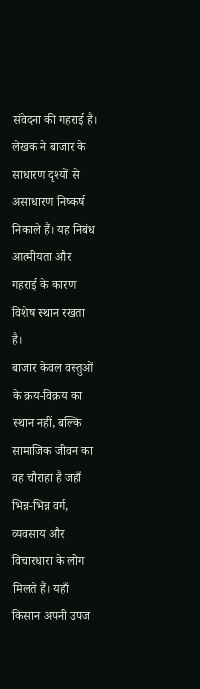संवेदना की गहराई है। लेखक ने बाजार के साधारण दृश्यों से असाधारण निष्कर्ष निकाले हैं। यह निबंध आत्मीयता और गहराई के कारण विशेष स्थान रखता है।
बाजार केवल वस्तुओं के क्रय-विक्रय का स्थान नहीं, बल्कि सामाजिक जीवन का वह चौराहा है जहाँ भिन्न-भिन्न वर्ग, व्यवसाय और विचारधारा के लोग मिलते हैं। यहाँ किसान अपनी उपज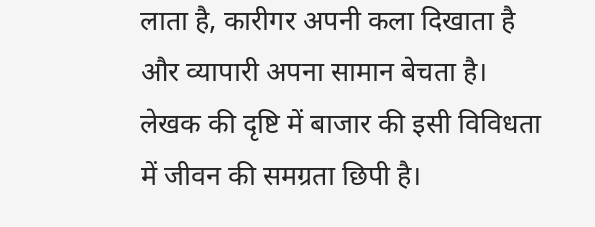लाता है, कारीगर अपनी कला दिखाता है और व्यापारी अपना सामान बेचता है। लेखक की दृष्टि में बाजार की इसी विविधता में जीवन की समग्रता छिपी है।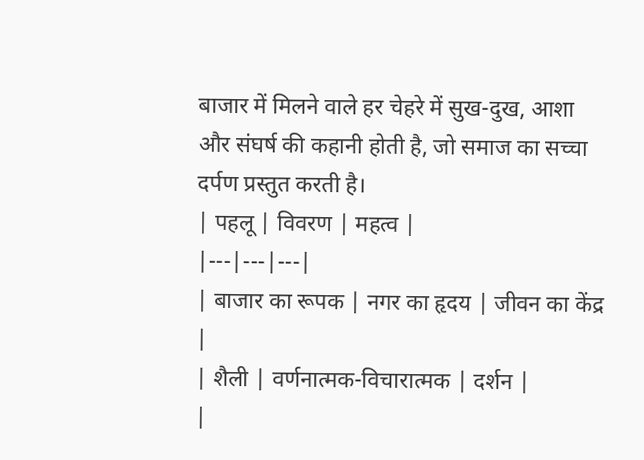बाजार में मिलने वाले हर चेहरे में सुख-दुख, आशा और संघर्ष की कहानी होती है, जो समाज का सच्चा दर्पण प्रस्तुत करती है।
| पहलू | विवरण | महत्व |
|---|---|---|
| बाजार का रूपक | नगर का हृदय | जीवन का केंद्र |
| शैली | वर्णनात्मक-विचारात्मक | दर्शन |
|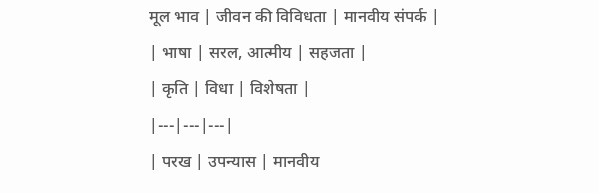मूल भाव | जीवन की विविधता | मानवीय संपर्क |
| भाषा | सरल, आत्मीय | सहजता |
| कृति | विधा | विशेषता |
|---|---|---|
| परख | उपन्यास | मानवीय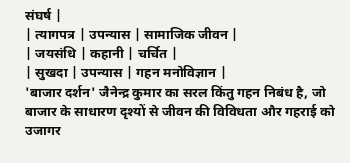संघर्ष |
| त्यागपत्र | उपन्यास | सामाजिक जीवन |
| जयसंधि | कहानी | चर्चित |
| सुखदा | उपन्यास | गहन मनोविज्ञान |
'बाजार दर्शन' जैनेन्द्र कुमार का सरल किंतु गहन निबंध है, जो बाजार के साधारण दृश्यों से जीवन की विविधता और गहराई को उजागर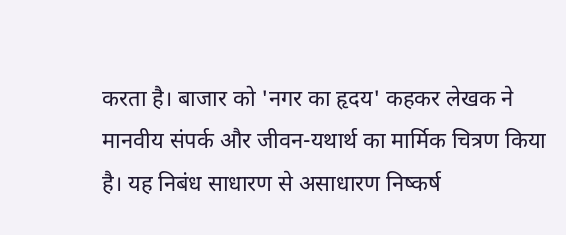करता है। बाजार को 'नगर का हृदय' कहकर लेखक ने मानवीय संपर्क और जीवन-यथार्थ का मार्मिक चित्रण किया है। यह निबंध साधारण से असाधारण निष्कर्ष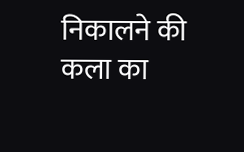निकालने की कला का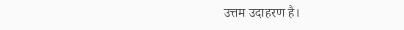उत्तम उदाहरण है।